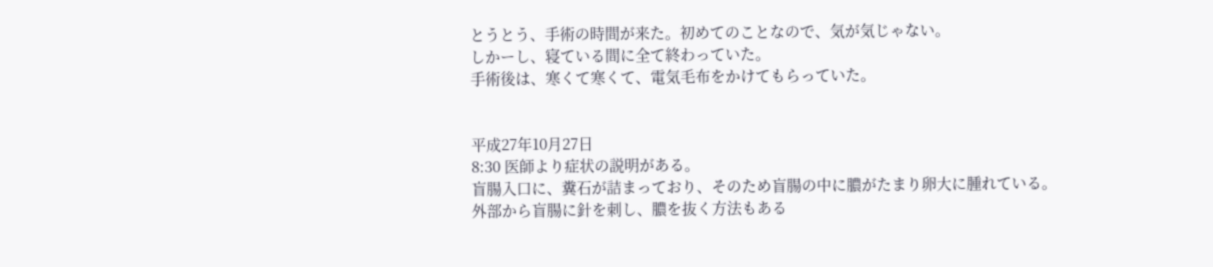とうとう、手術の時間が来た。初めてのことなので、気が気じゃない。
しかーし、寝ている間に全て終わっていた。
手術後は、寒くて寒くて、電気毛布をかけてもらっていた。


平成27年10月27日
8:30 医師より症状の説明がある。
盲腸入口に、糞石が詰まっており、そのため盲腸の中に膿がたまり卵大に腫れている。
外部から盲腸に針を刺し、膿を抜く方法もある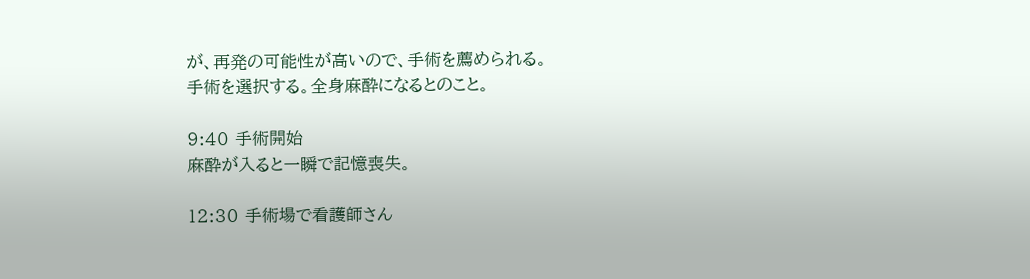が、再発の可能性が高いので、手術を薦められる。
手術を選択する。全身麻酔になるとのこと。

9:40 手術開始
麻酔が入ると一瞬で記憶喪失。

12:30 手術場で看護師さん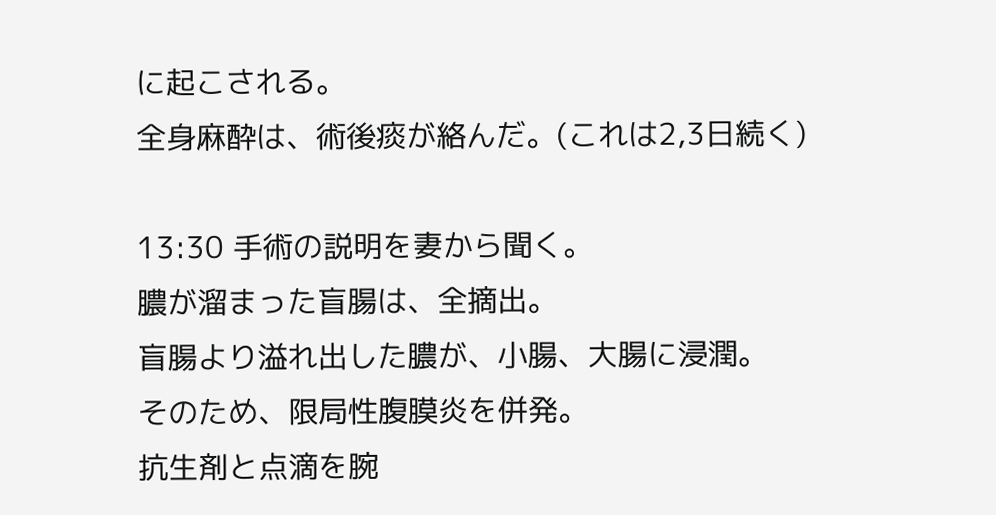に起こされる。
全身麻酔は、術後痰が絡んだ。(これは2,3日続く)

13:30 手術の説明を妻から聞く。
膿が溜まった盲腸は、全摘出。
盲腸より溢れ出した膿が、小腸、大腸に浸潤。
そのため、限局性腹膜炎を併発。
抗生剤と点滴を腕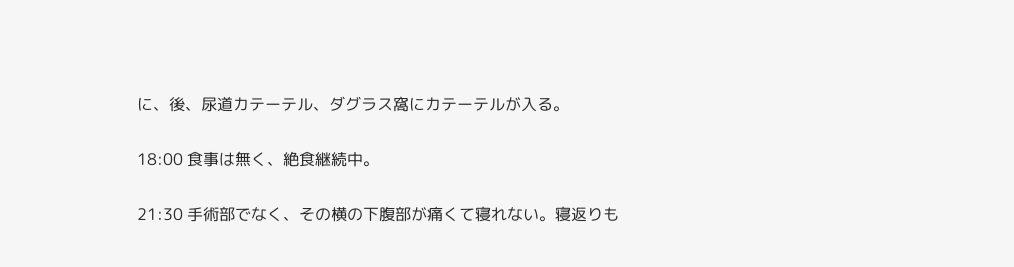に、後、尿道カテーテル、ダグラス窩にカテーテルが入る。

18:00 食事は無く、絶食継続中。

21:30 手術部でなく、その横の下腹部が痛くて寝れない。寝返りも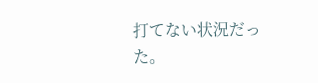打てない状況だった。